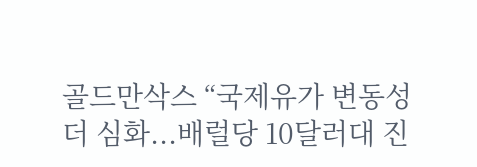골드만삭스 “국제유가 변동성 더 심화...배럴당 10달러대 진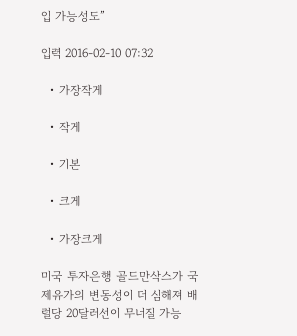입 가능성도”

입력 2016-02-10 07:32

  • 가장작게

  • 작게

  • 기본

  • 크게

  • 가장크게

미국 투자은행 골드만삭스가 국제유가의 변동성이 더 심해져 배럴당 20달러선이 무너질 가능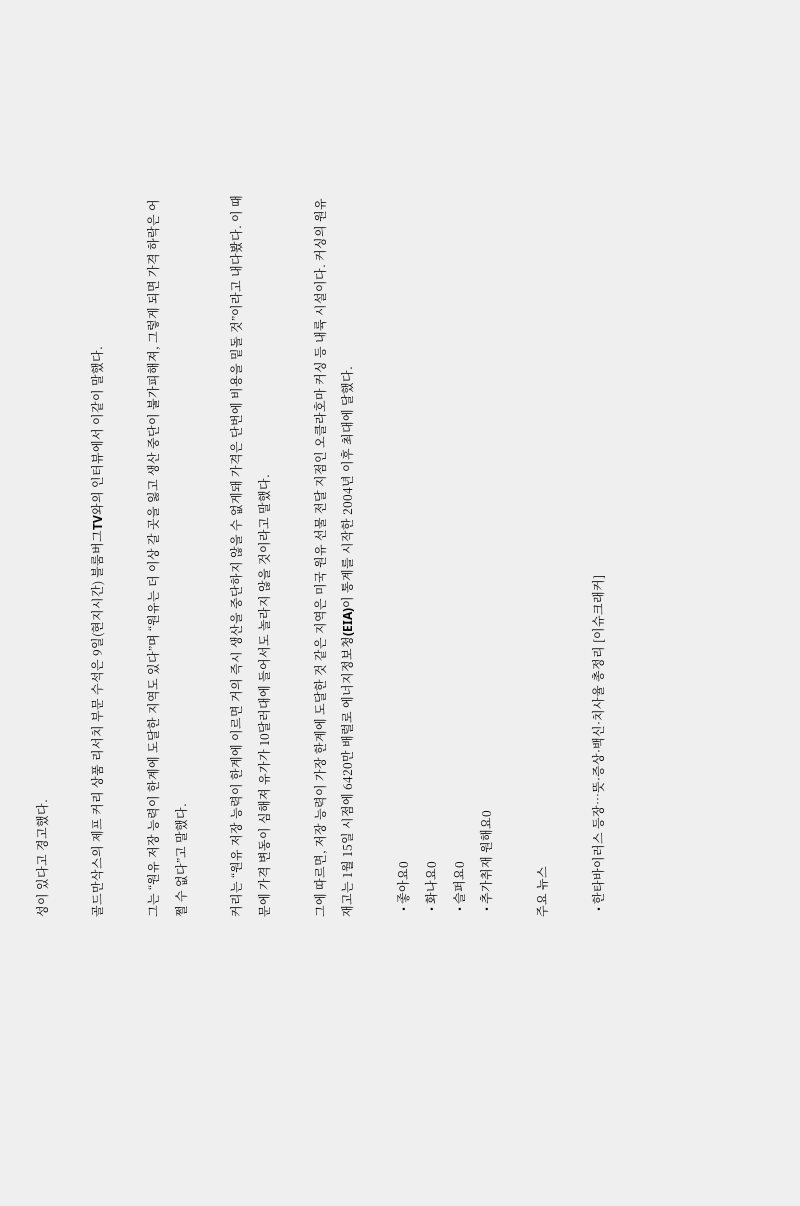성이 있다고 경고했다.

골드만삭스의 제프 커리 상품 리서치 부문 수석은 9일(현지시간) 블룸버그TV와의 인터뷰에서 이같이 말했다.

그는 “원유 저장 능력이 한계에 도달한 지역도 있다”며 “원유는 더 이상 갈 곳을 잃고 생산 중단이 불가피해져, 그렇게 되면 가격 하락은 어쩔 수 없다”고 말했다.

커리는 “원유 저장 능력이 한계에 이르면 거의 즉시 생산을 중단하지 않을 수 없게돼 가격은 단번에 비용을 밑돌 것”이라고 내다봤다. 이 때문에 가격 변동이 심해져 유가가 10달러대에 들어서도 놀라지 않을 것이라고 말했다.

그에 따르면, 저장 능력이 가장 한계에 도달한 것 같은 지역은 미국 원유 선물 전달 지점인 오클라호마 커싱 등 내륙 시설이다. 커싱의 원유 재고는 1월 15일 시점에 6420만 배럴로 에너지정보청(EIA)이 통계를 시작한 2004년 이후 최대에 달했다.

  • 좋아요0
  • 화나요0
  • 슬퍼요0
  • 추가취재 원해요0

주요 뉴스

  • 한타바이러스 등장…뜻·증상·백신·치사율 총정리 [이슈크래커]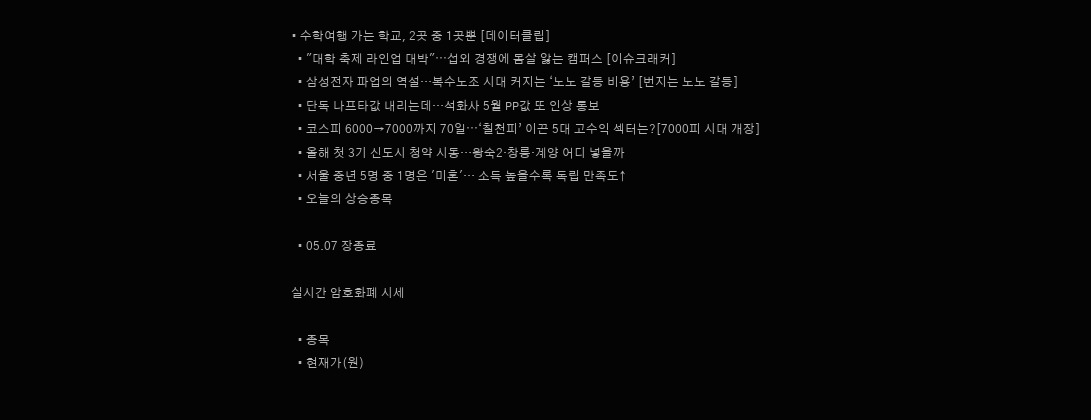• 수학여행 가는 학교, 2곳 중 1곳뿐 [데이터클립]
  • "대학 축제 라인업 대박"⋯섭외 경쟁에 몸살 앓는 캠퍼스 [이슈크래커]
  • 삼성전자 파업의 역설…복수노조 시대 커지는 ‘노노 갈등 비용’ [번지는 노노 갈등]
  • 단독 나프타값 내리는데…석화사 5월 PP값 또 인상 통보
  • 코스피 6000→7000까지 70일⋯‘칠천피’ 이끈 5대 고수익 섹터는?[7000피 시대 개장]
  • 올해 첫 3기 신도시 청약 시동…왕숙2·창릉·계양 어디 넣을까
  • 서울 중년 5명 중 1명은 '미혼'… 소득 높을수록 독립 만족도↑
  • 오늘의 상승종목

  • 05.07 장종료

실시간 암호화폐 시세

  • 종목
  • 현재가(원)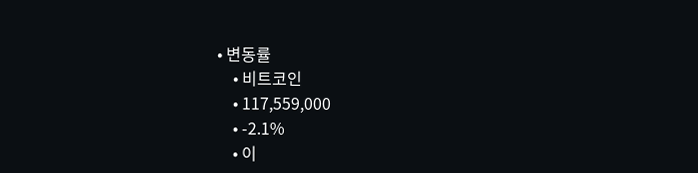• 변동률
    • 비트코인
    • 117,559,000
    • -2.1%
    • 이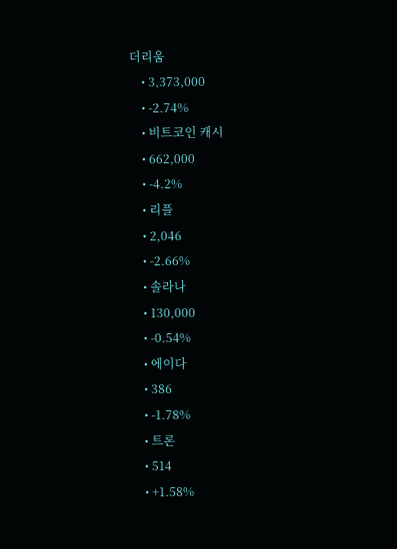더리움
    • 3,373,000
    • -2.74%
    • 비트코인 캐시
    • 662,000
    • -4.2%
    • 리플
    • 2,046
    • -2.66%
    • 솔라나
    • 130,000
    • -0.54%
    • 에이다
    • 386
    • -1.78%
    • 트론
    • 514
    • +1.58%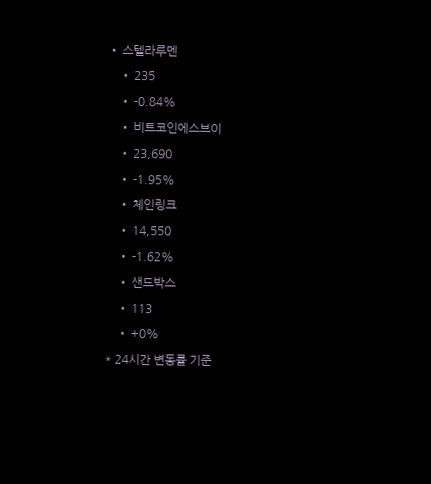• 스텔라루멘
    • 235
    • -0.84%
    • 비트코인에스브이
    • 23,690
    • -1.95%
    • 체인링크
    • 14,550
    • -1.62%
    • 샌드박스
    • 113
    • +0%
* 24시간 변동률 기준